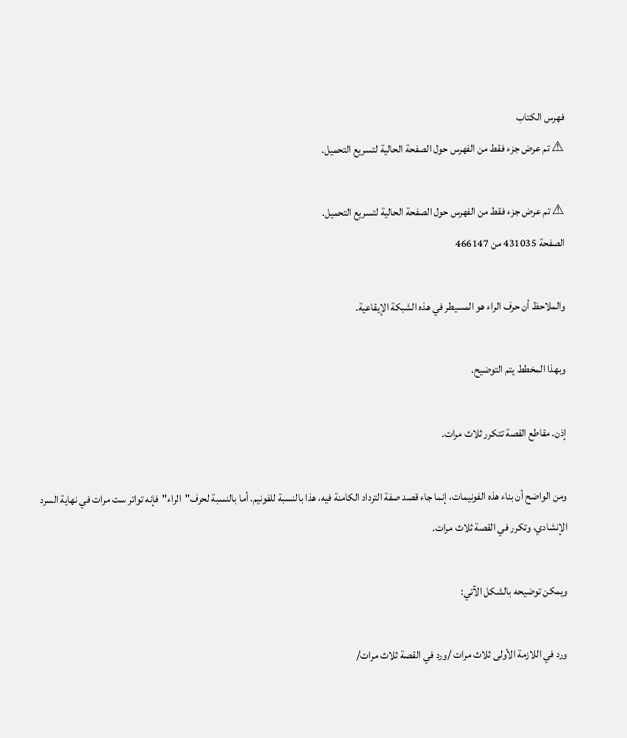فهرس الكتاب
⚠ تم عرض جزء فقط من الفهرس حول الصفحة الحالية لتسريع التحميل.

⚠ تم عرض جزء فقط من الفهرس حول الصفحة الحالية لتسريع التحميل.
الصفحة 431035 من 466147

والملاحظ أن حرف الراء هو المسيطر في هذه الشبكة الإيقاعية.

وبهذا المخطط يتم التوضيح.

إذن. مقاطع القصة تتكرر ثلاث مرات.

ومن الواضح أن بناء هذه الفونيمات، إنما جاء قصد صفة الترداد الكامنة فيه، هذا بالنسبة للفونيم. أما بالنسبة لحرف"الراء"فإنه تواتر ست مرات في نهاية السرد الإنشادي، وتكرر في القصة ثلاث مرات.

ويمكن توضيحه بالشكل الآتي:

ورد في اللازمة الأولى ثلاث مرات /ورد في القصة ثلاث مرات/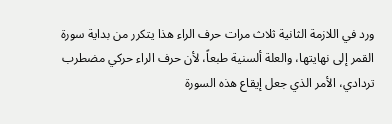ورد في اللازمة الثانية ثلاث مرات حرف الراء هذا يتكرر من بداية سورة القمر إلى نهايتها، والعلة ألسنية طبعاً، لأن حرف الراء حركي مضطرب تردادي، الأمر الذي جعل إيقاع هذه السورة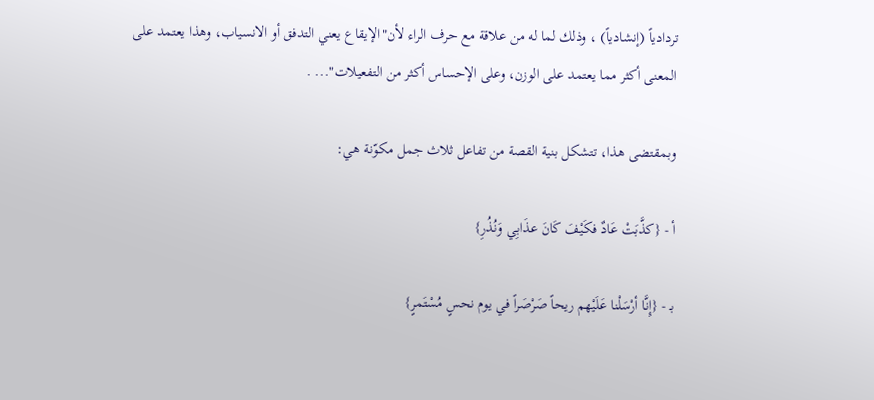تردادياً (إنشادياً) ، وذلك لما له من علاقة مع حرف الراء لأن"الإيقاع يعني التدفق أو الانسياب، وهذا يعتمد على المعنى أكثر مما يعتمد على الوزن، وعلى الإحساس أكثر من التفعيلات"... .

وبمقتضى هذا، تتشكل بنية القصة من تفاعل ثلاث جمل مكوّنة هي:

أ - {كذَّبَتْ عَادٌ فكَيْفَ كَانَ عذَابِي وَنُذُرِ}

بـ - {إِنَّا أرْسَلْنا عَلَيْهم ريحاً صَرْصَراً في يوم نحسٍ مُسْتَمرٍ}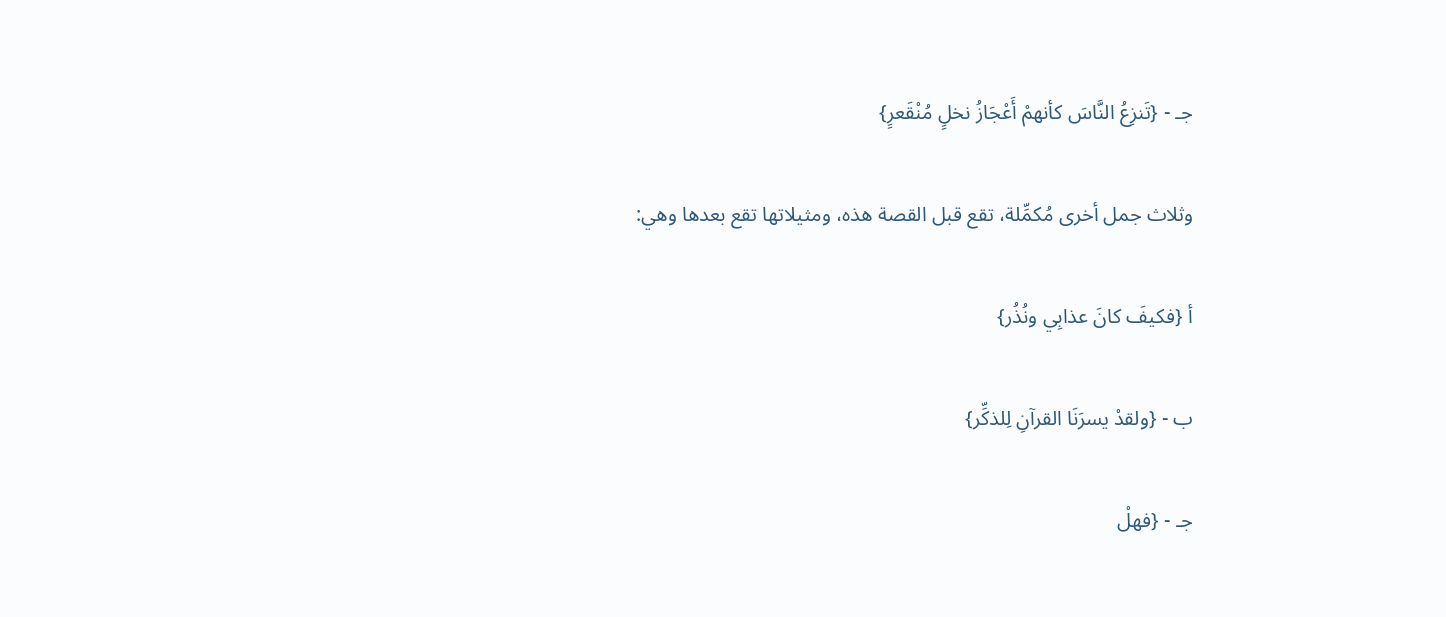جـ - {تَنزِعُ النَّاسَ كأنهمْ أَعْجَازُ نخلٍ مُنْقَعرٍ}

وثلاث جمل أخرى مُكمِّلة، تقع قبل القصة هذه، ومثيلاتها تقع بعدها وهي:

أ {فكيفَ كانَ عذابِي ونُذُر}

ب - {ولقدْ يسرَنَا القرآنِ لِلذكِّر}

جـ - {فهلْ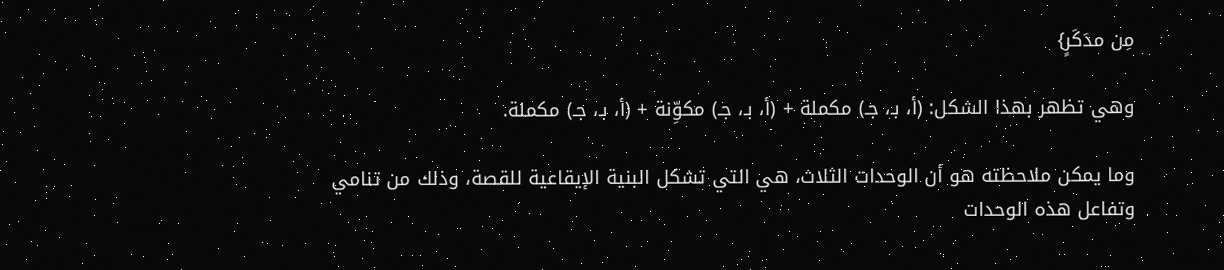مِن مدَكَرٍ}

وهي تظهر بهذا الشكل: (أ، بـ، جـ) مكملة + (أ، بـ، جـ) مكوِّنة + (أ، بـ، جـ) مكملة.

وما يمكن ملاحظته هو أن الوحدات الثلاث، هي التي تشكل البنية الإيقاعية للقصة، وذلك من تنامي وتفاعل هذه الوحدات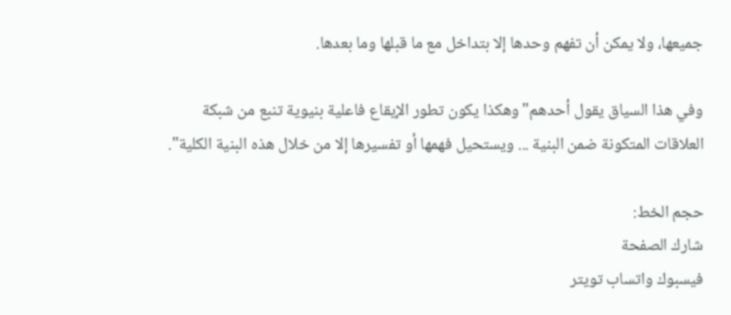جميعها، ولا يمكن أن تفهم وحدها إلا بتداخل مع ما قبلها وما بعدها.

وفي هذا السياق يقول أحدهم"وهكذا يكون تطور الإيقاع فاعلية بنيوية تنبع من شبكة العلاقات المتكونة ضمن البنية ... ويستحيل فهمها أو تفسيرها إلا من خلال هذه البنية الكلية".

حجم الخط:
شارك الصفحة
فيسبوك واتساب تويتر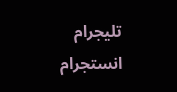تليجرام انستجرام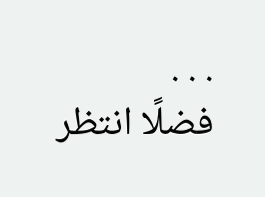. . .
فضلًا انتظر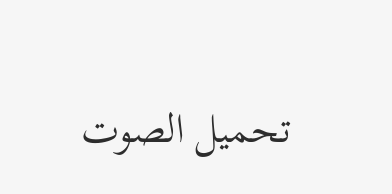تحميل الصوت